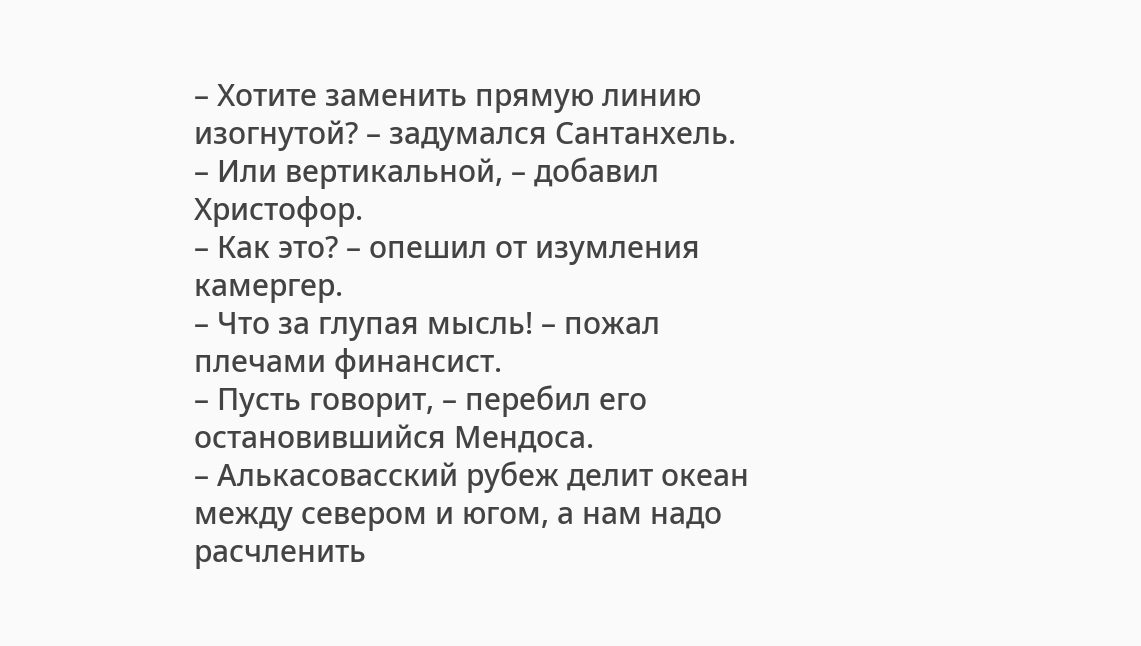– Хотите заменить прямую линию изогнутой? – задумался Сантанхель.
– Или вертикальной, – добавил Христофор.
– Как это? – опешил от изумления камергер.
– Что за глупая мысль! – пожал плечами финансист.
– Пусть говорит, – перебил его остановившийся Мендоса.
– Алькасовасский рубеж делит океан между севером и югом, а нам надо расчленить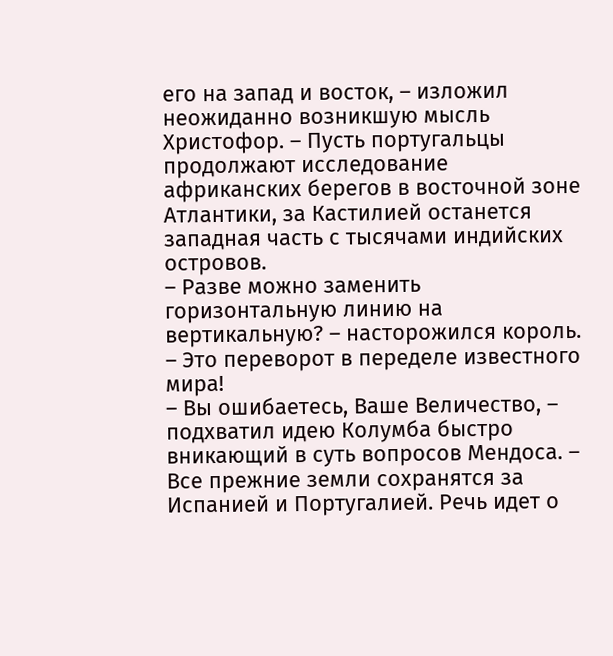его на запад и восток, – изложил неожиданно возникшую мысль Христофор. – Пусть португальцы продолжают исследование африканских берегов в восточной зоне Атлантики, за Кастилией останется западная часть с тысячами индийских островов.
– Разве можно заменить горизонтальную линию на вертикальную? – насторожился король. – Это переворот в переделе известного мира!
– Вы ошибаетесь, Ваше Величество, – подхватил идею Колумба быстро вникающий в суть вопросов Мендоса. – Все прежние земли сохранятся за Испанией и Португалией. Речь идет о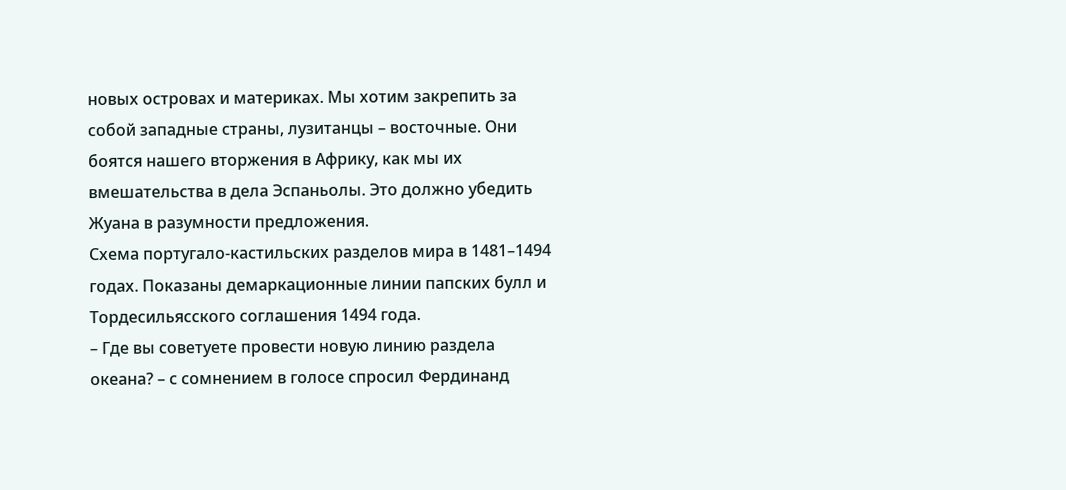новых островах и материках. Мы хотим закрепить за собой западные страны, лузитанцы – восточные. Они боятся нашего вторжения в Африку, как мы их вмешательства в дела Эспаньолы. Это должно убедить Жуана в разумности предложения.
Схема португало-кастильских разделов мира в 1481–1494 годах. Показаны демаркационные линии папских булл и Тордесильясского соглашения 1494 года.
– Где вы советуете провести новую линию раздела океана? – с сомнением в голосе спросил Фердинанд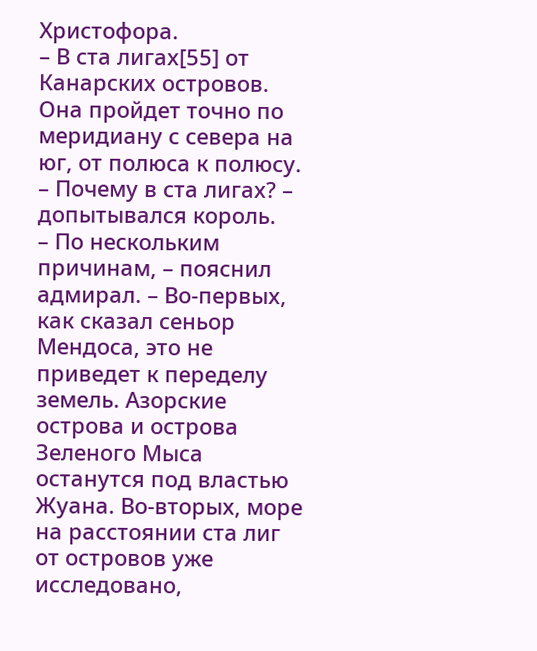Христофора.
– В ста лигах[55] от Канарских островов. Она пройдет точно по меридиану с севера на юг, от полюса к полюсу.
– Почему в ста лигах? – допытывался король.
– По нескольким причинам, – пояснил адмирал. – Во-первых, как сказал сеньор Мендоса, это не приведет к переделу земель. Азорские острова и острова Зеленого Мыса останутся под властью Жуана. Во-вторых, море на расстоянии ста лиг от островов уже исследовано,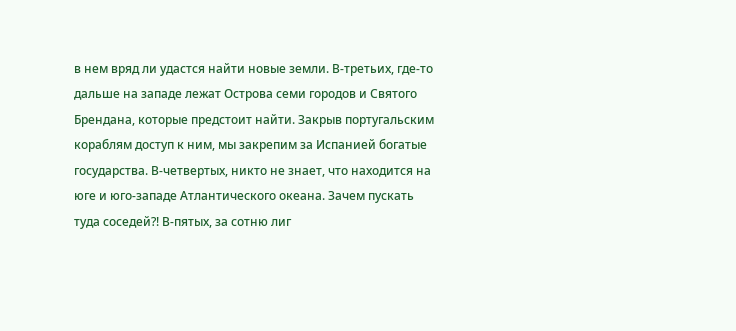в нем вряд ли удастся найти новые земли. В-третьих, где-то дальше на западе лежат Острова семи городов и Святого Брендана, которые предстоит найти. Закрыв португальским кораблям доступ к ним, мы закрепим за Испанией богатые государства. В-четвертых, никто не знает, что находится на юге и юго-западе Атлантического океана. Зачем пускать туда соседей?! В-пятых, за сотню лиг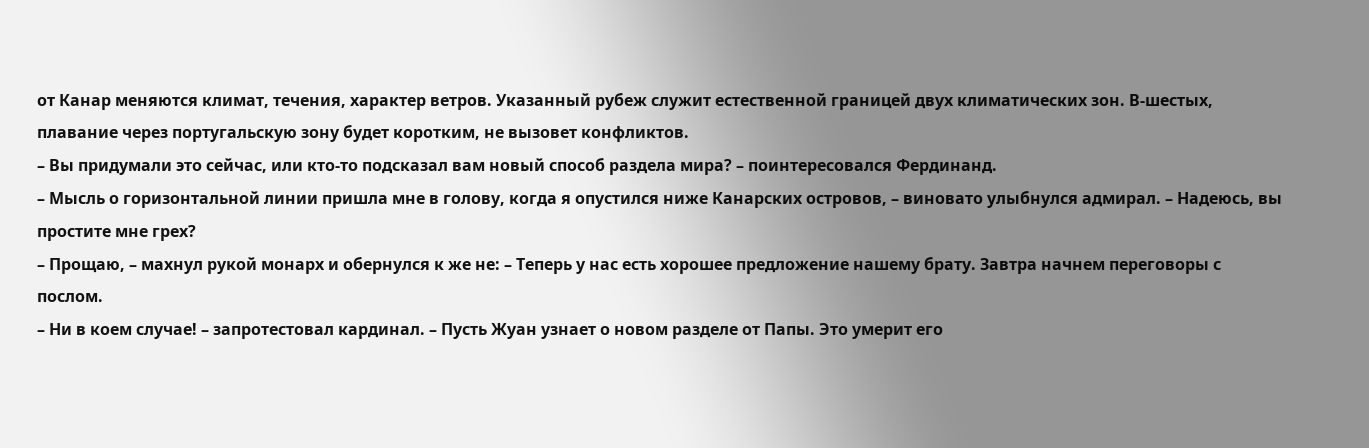от Канар меняются климат, течения, характер ветров. Указанный рубеж служит естественной границей двух климатических зон. В-шестых, плавание через португальскую зону будет коротким, не вызовет конфликтов.
– Вы придумали это сейчас, или кто-то подсказал вам новый способ раздела мира? – поинтересовался Фердинанд.
– Мысль о горизонтальной линии пришла мне в голову, когда я опустился ниже Канарских островов, – виновато улыбнулся адмирал. – Надеюсь, вы простите мне грех?
– Прощаю, – махнул рукой монарх и обернулся к же не: – Теперь у нас есть хорошее предложение нашему брату. Завтра начнем переговоры с послом.
– Ни в коем случае! – запротестовал кардинал. – Пусть Жуан узнает о новом разделе от Папы. Это умерит его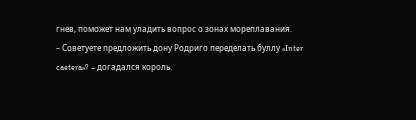гнев, поможет нам уладить вопрос о зонах мореплавания.
– Советуете предложить дону Родриго переделать буллу «Inter caetera»? – догадался король.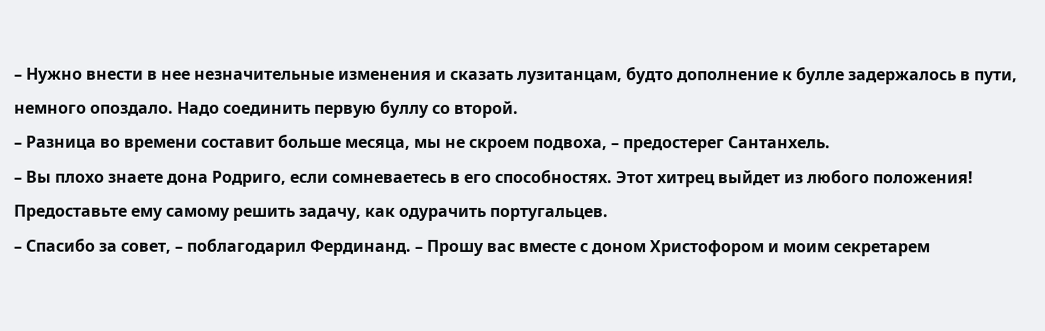– Нужно внести в нее незначительные изменения и сказать лузитанцам, будто дополнение к булле задержалось в пути, немного опоздало. Надо соединить первую буллу со второй.
– Разница во времени составит больше месяца, мы не скроем подвоха, – предостерег Сантанхель.
– Вы плохо знаете дона Родриго, если сомневаетесь в его способностях. Этот хитрец выйдет из любого положения! Предоставьте ему самому решить задачу, как одурачить португальцев.
– Спасибо за совет, – поблагодарил Фердинанд. – Прошу вас вместе с доном Христофором и моим секретарем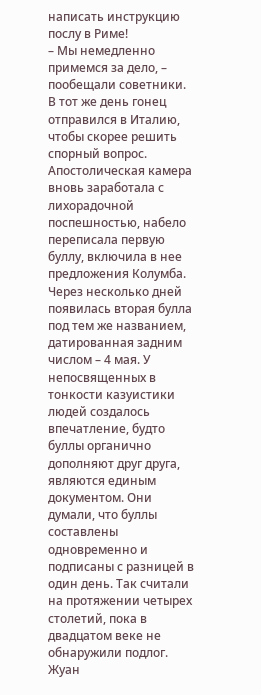написать инструкцию послу в Риме!
– Мы немедленно примемся за дело, – пообещали советники.
В тот же день гонец отправился в Италию, чтобы скорее решить спорный вопрос. Апостолическая камера вновь заработала с лихорадочной поспешностью, набело переписала первую буллу, включила в нее предложения Колумба. Через несколько дней появилась вторая булла под тем же названием, датированная задним числом – 4 мая. У непосвященных в тонкости казуистики людей создалось впечатление, будто буллы органично дополняют друг друга, являются единым документом. Они думали, что буллы составлены одновременно и подписаны с разницей в один день. Так считали на протяжении четырех столетий, пока в двадцатом веке не обнаружили подлог.
Жуан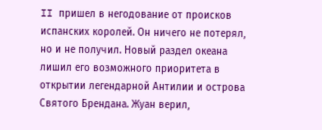II пришел в негодование от происков испанских королей. Он ничего не потерял, но и не получил. Новый раздел океана лишил его возможного приоритета в открытии легендарной Антилии и острова Святого Брендана. Жуан верил,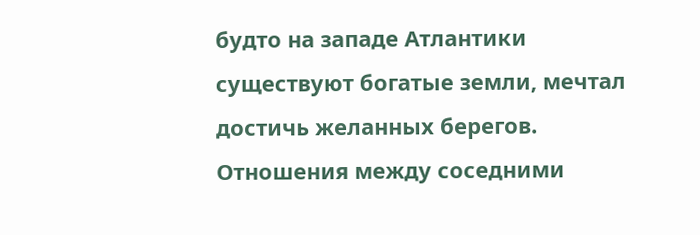будто на западе Атлантики существуют богатые земли, мечтал достичь желанных берегов. Отношения между соседними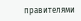правителями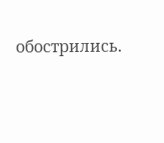обострились.